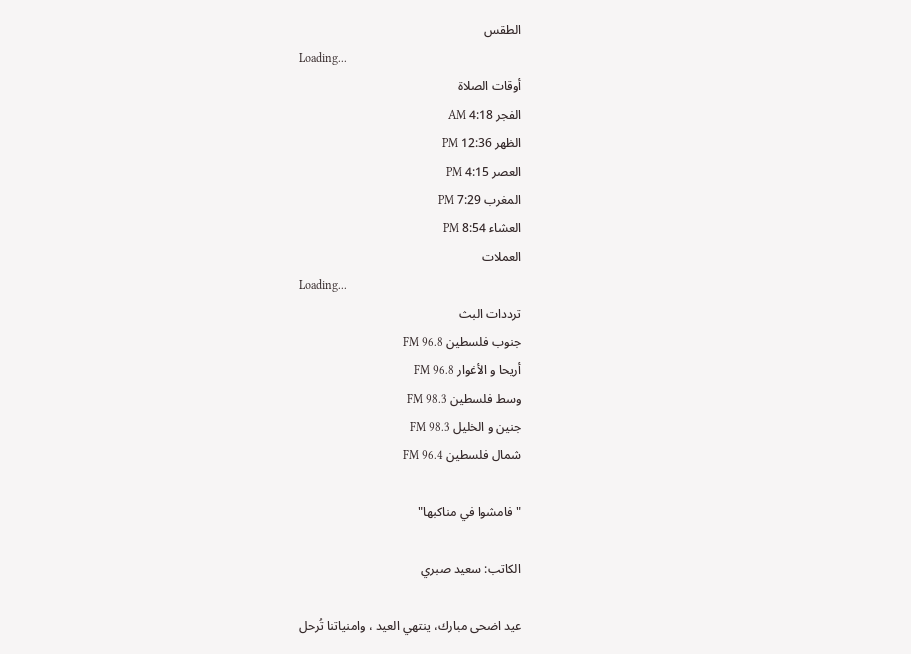الطقس
Loading...
أوقات الصلاة
الفجر 4:18 AM
الظهر 12:36 PM
العصر 4:15 PM
المغرب 7:29 PM
العشاء 8:54 PM
العملات
Loading...
ترددات البث
جنوب فلسطين FM 96.8
أريحا و الأغوار FM 96.8
وسط فلسطين FM 98.3
جنين و الخليل FM 98.3
شمال فلسطين FM 96.4

"فامشوا في مناكبها"

الكاتب: سعيد صبري

عيد اضحى مبارك، ينتهي العيد ، وامنياتنا تُرحل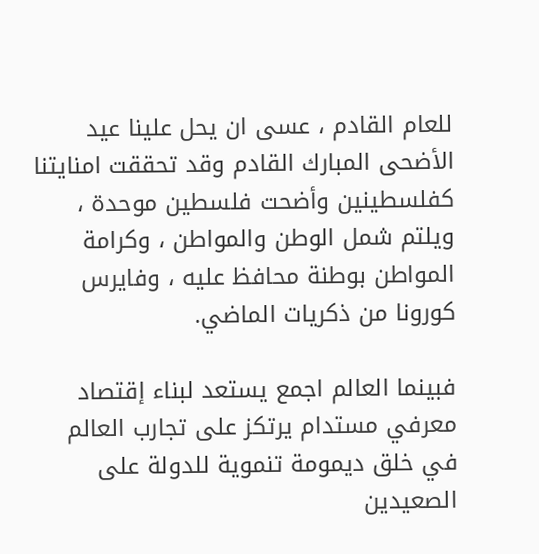للعام القادم ، عسى ان يحل علينا عيد الأضحى المبارك القادم وقد تحققت امنايتنا كفلسطينين وأضحت فلسطين موحدة ، ويلتم شمل الوطن والمواطن ، وكرامة المواطن بوطنة محافظ عليه ، وفايرس كورونا من ذكريات الماضي.

فبينما العالم اجمع يستعد لبناء إقتصاد معرفي مستدام يرتكز على تجارب العالم في خلق ديمومة تنموية للدولة على الصعيدين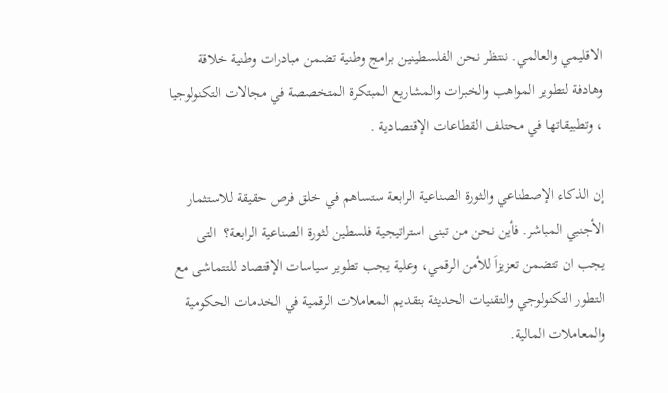الاقليمي والعالمي. ننتظر نحن الفلسطينين برامج وطنية تضمن مبادرات وطنية خلاقة وهادفة لتطوير المواهب والخبرات والمشاريع المبتكرة المتخصصة في مجالات التكنولوجيا ، وتطبيقاتها في محتلف القطاعات الإقتصادية .

إن الذكاء الإصطناعي والثورة الصناعية الرابعة ستساهم في خلق فرص حقيقة للاستثمار الأجنبي المباشر. فأين نحن من تبنى استراتيجية فلسطين لثورة الصناعية الرابعة؟  التى يجب ان تتضمن تعزيزاَ للأمن الرقمي، وعلية يجب تطوير سياسات الإقتصاد للتتماشى مع التطور التكنولوجي والتقنيات الحديثة بتقديم المعاملات الرقمية في الخدمات الحكومية والمعاملات المالية.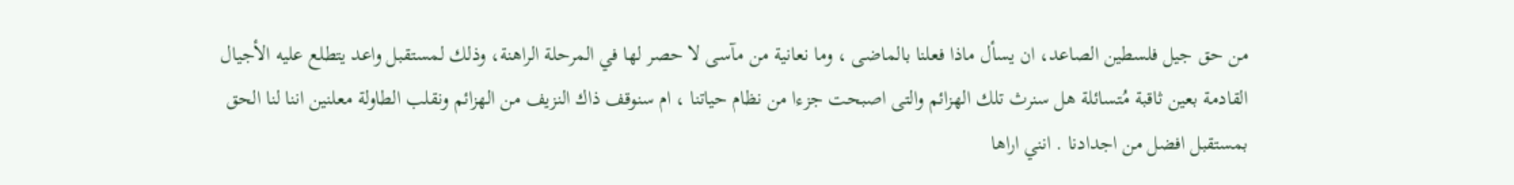من حق جيل فلسطين الصاعد، ان يسأل ماذا فعلنا بالماضى ، وما نعانية من مآسى لا حصر لها في المرحلة الراهنة، وذلك لمستقبل واعد يتطلع عليه الأجيال القادمة بعين ثاقبة مُتسائلة هل سنرث تلك الهزائم والتى اصبحت جزءا من نظام حياتنا ، ام سنوقف ذاك النزيف من الهزائم ونقلب الطاولة معلنين اننا لنا الحق بمستقبل افضل من اجدادنا . انني اراها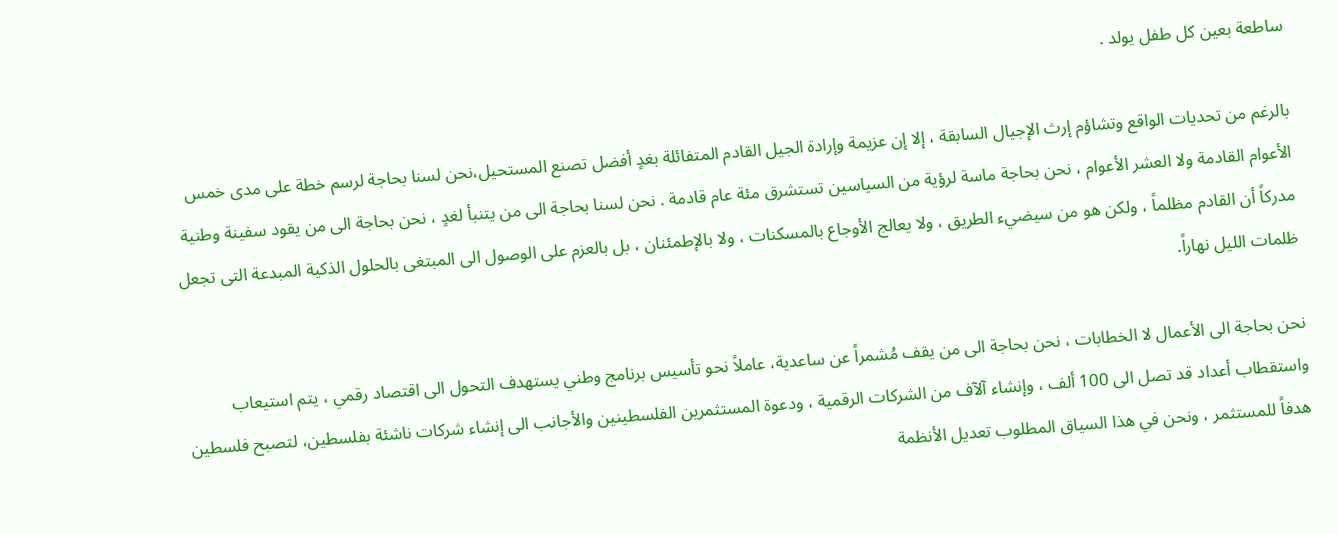ساطعة بعين كل طفل يولد .

بالرغم من تحديات الواقع وتشاؤم إرث الإجيال السابقة ، إلا إن عزيمة وإرادة الجيل القادم المتفائلة بغدٍ أفضل تصنع المستحيل،نحن لسنا بحاجة لرسم خطة على مدى خمس الأعوام القادمة ولا العشر الأعوام ، نحن بحاجة ماسة لرؤية من السياسين تستشرق مئة عام قادمة . نحن لسنا بحاجة الى من يتنبأ لغدٍ ، نحن بحاجة الى من يقود سفينة وطنية مدركاً أن القادم مظلماً ، ولكن هو من سيضيء الطريق ، ولا يعالج الأوجاع بالمسكنات ، ولا بالإطمئنان ، بل بالعزم على الوصول الى المبتغى بالحلول الذكية المبدعة التى تجعل ظلمات الليل نهاراً.

نحن بحاجة الى الأعمال لا الخطابات ، نحن بحاجة الى من يقف مُشمراً عن ساعدية، عاملاً نحو تأسيس برنامج وطني يستهدف التحول الى اقتصاد رقمي ، يتم استيعاب واستقطاب أعداد قد تصل الى 100 ألف ، وإنشاء آلآف من الشركات الرقمية ، ودعوة المستثمرين الفلسطينين والأجانب الى إنشاء شركات ناشئة بفلسطين، لتصبح فلسطين هدفاً للمستثمر ، ونحن في هذا السياق المطلوب تعديل الأنظمة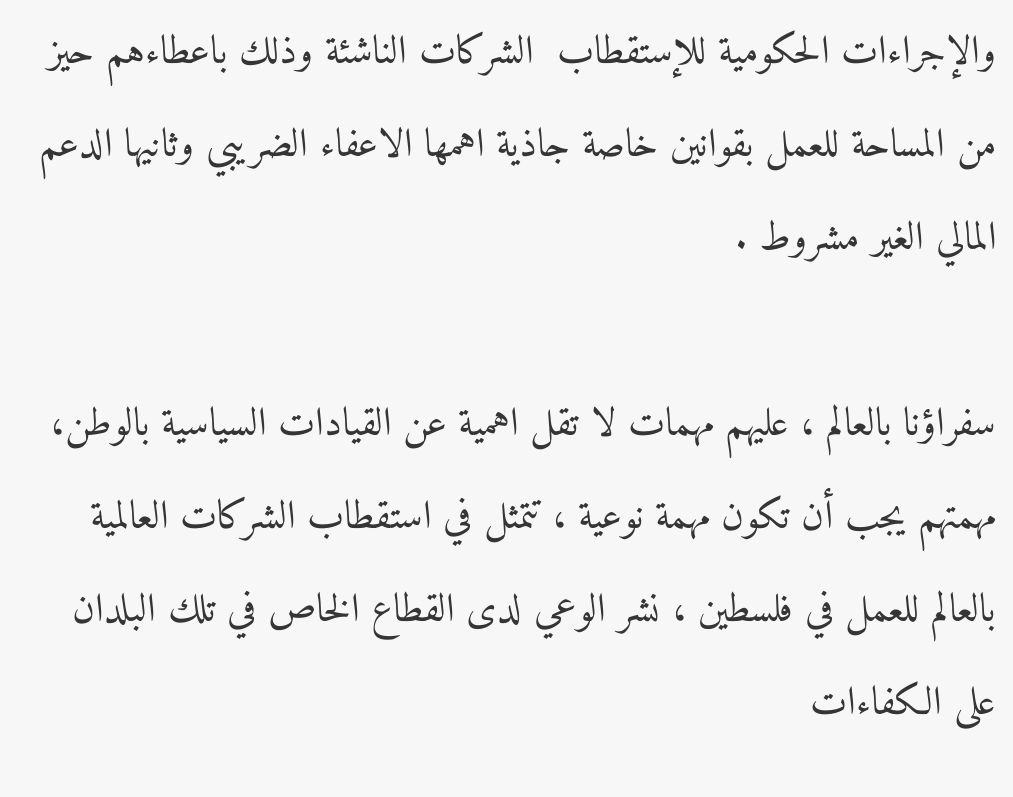والإجراءات الحكومية للإستقطاب  الشركات الناشئة وذلك باعطاءهم حيز من المساحة للعمل بقوانين خاصة جاذية اهمها الاعفاء الضريبي وثانيها الدعم المالي الغير مشروط .

سفراؤنا بالعالم ، عليهم مهمات لا تقل اهمية عن القيادات السياسية بالوطن،  مهمتهم يجب أن تكون مهمة نوعية ، تتمثل في استقطاب الشركات العالمية بالعالم للعمل في فلسطين ، نشر الوعي لدى القطاع الخاص في تلك البلدان على الكفاءات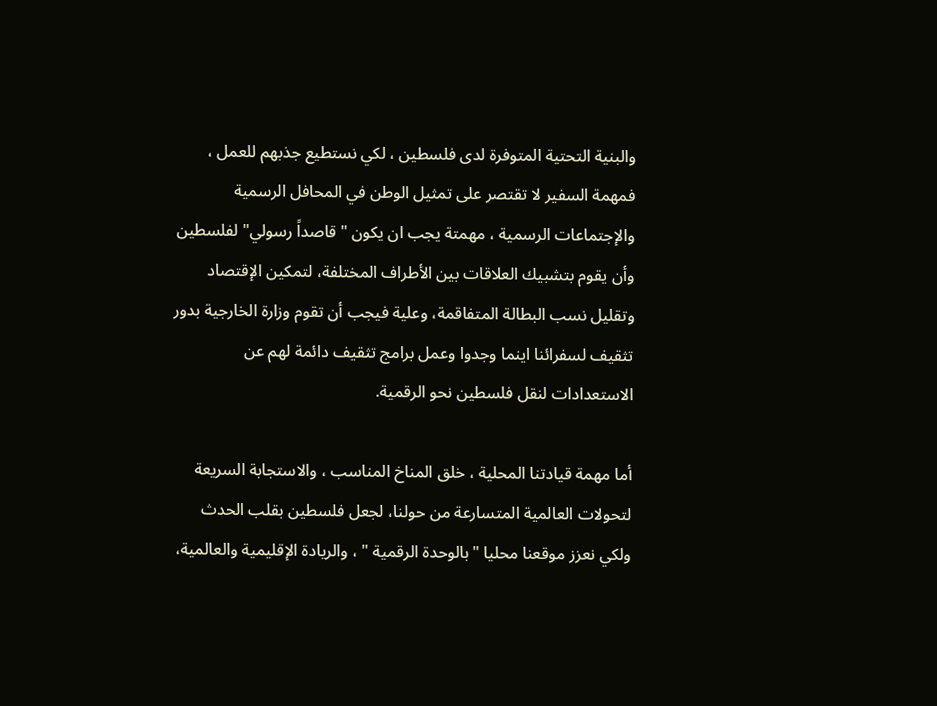والبنية التحتية المتوفرة لدى فلسطين ، لكي نستطيع جذبهم للعمل ، فمهمة السفير لا تقتصر على تمثيل الوطن في المحافل الرسمية والإجتماعات الرسمية ، مهمتة يجب ان يكون " قاصداً رسولي" لفلسطين وأن يقوم بتشبيك العلاقات بين الأطراف المختلفة، لتمكين الإقتصاد وتقليل نسب البطالة المتفاقمة، وعلية فيجب أن تقوم وزارة الخارجية بدور تثقيف لسفرائنا اينما وجدوا وعمل برامج تثقيف دائمة لهم عن الاستعدادات لنقل فلسطين نحو الرقمية.

أما مهمة قيادتنا المحلية ، خلق المناخ المناسب ، والاستجابة السريعة لتحولات العالمية المتسارعة من حولنا، لجعل فلسطين بقلب الحدث ولكي نعزز موقعنا محليا "بالوحدة الرقمية " ، والريادة الإقليمية والعالمية،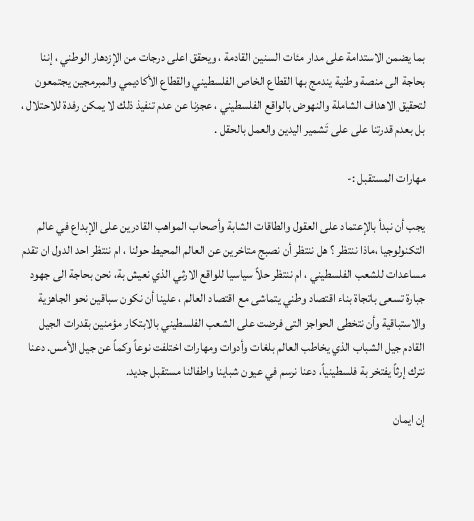بما يضمن الاستدامة على مدار مئات السنين القادمة ، ويحقق اعلى درجات من الإزدهار الوطني ، إننا بحاجة الى منصة وطنية يندمج بها القطاع الخاص الفلسطيني والقطاع الأكاديمي والمبرمجين يجتمعون لتحقيق الاهداف الشاملة والنهوض بالواقع الفلسطيني ، عجزنا عن عدم تنفيذ ذلك لا يمكن رفدة للاحتلال ، بل بعدم قدرتنا على على تَشمير اليدين والعمل بالحقل .

مهارات المستقبل :-

يجب أن نبدأ بالإعتماد على العقول والطاقات الشابة وأصحاب المواهب القادرين على الإبداع في عالم التكنولوجيا ،ماذا ننتظر ؟ هل ننتظر أن نصبج متاخرين عن العالم المحيط حولنا ، ام ننتظر احد الدول ان تقدم مساعدات للشعب الفلسطيني ، ام ننتظر حلاً سياسيا للواقع الارثي الذي نعيش بة، نحن بحاجة الى جهود جبارة تسعى باتجاة بناء اقتصاد وطني يتماشى مع اقتصاد العالم ، علينا أن نكون سباقين نحو الجاهزية والاستباقية وأن نتخطى الحواجز التى فرضت على الشعب الفلسطيني بالابتكار مؤمنين بقدرات الجيل القادم جيل الشباب الذي يخاطب العالم بلغات وأدوات ومهارات اختلفت نوعاً وكماً عن جيل الأمس. دعنا نترك إرثاً يفتخر بة فلسطينياً، دعنا نرسم في عيون شباينا واطفالنا مستقبل جديد.

إن ايمان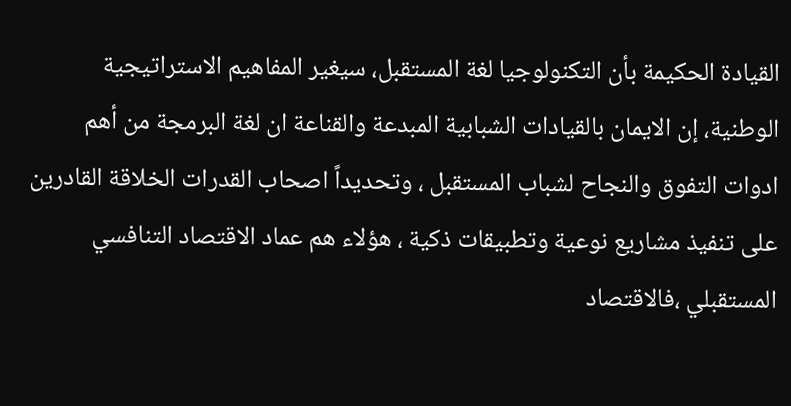القيادة الحكيمة بأن التكنولوجيا لغة المستقبل، سيغير المفاهيم الاستراتيجية الوطنية، إن الايمان بالقيادات الشبابية المبدعة والقناعة ان لغة البرمجة من أهم ادوات التفوق والنجاح لشباب المستقبل ، وتحديداً اصحاب القدرات الخلاقة القادرين على تنفيذ مشاريع نوعية وتطبيقات ذكية ، هؤلاء هم عماد الاقتصاد التنافسي المستقبلي ،فالاقتصاد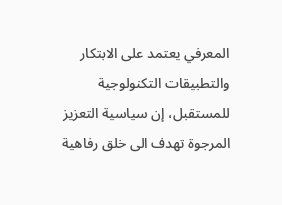المعرفي يعتمد على الابتكار والتطبيقات التكنولوجية للمستقبل، إن سياسية التعزيز المرجوة تهدف الى خلق رفاهية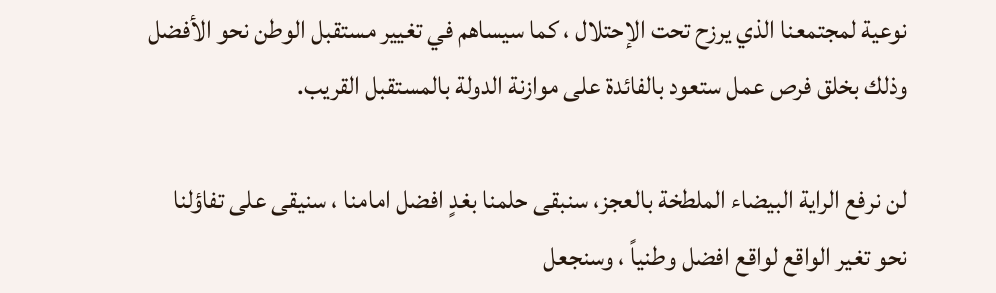نوعية لمجتمعنا الذي يرزح تحت الإحتلال ، كما سيساهم في تغيير مستقبل الوطن نحو الأفضل وذلك بخلق فرص عمل ستعود بالفائدة على موازنة الدولة بالمستقبل القريب.

لن نرفع الراية البيضاء الملطخة بالعجز، سنبقى حلمنا بغدٍ افضل امامنا ، سنيقى على تفاؤلنا نحو تغير الواقع لواقع افضل وطنياً ، وسنجعل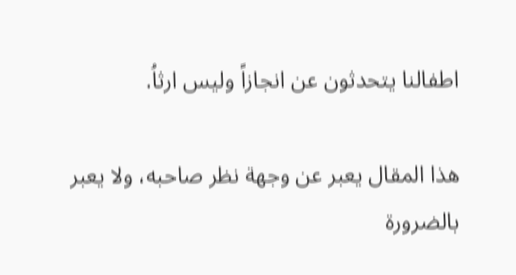اطفالنا يتحدثون عن انجازاً وليس ارثاُ.

هذا المقال يعبر عن وجهة نظر صاحبه، ولا يعبر بالضرورة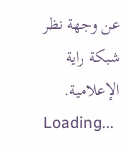عن وجهة نظر شبكة راية الإعلامية.
Loading...